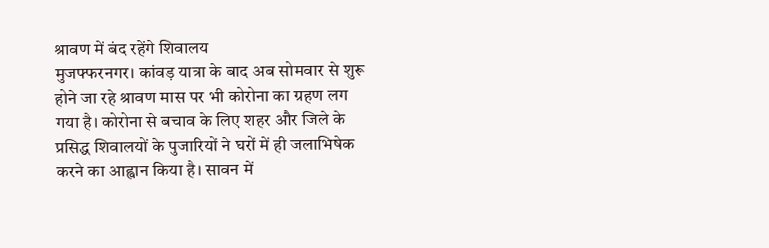श्रावण में बंद रहेंगे शिवालय
मुजफ्फरनगर। कांवड़ यात्रा के बाद अब सोमवार से शुरू होने जा रहे श्रावण मास पर भी कोरोना का ग्रहण लग गया है। कोरोना से बचाव के लिए शहर और जिले के प्रसिद्ध शिवालयों के पुजारियों ने घरों में ही जलाभिषेक करने का आह्वान किया है। सावन में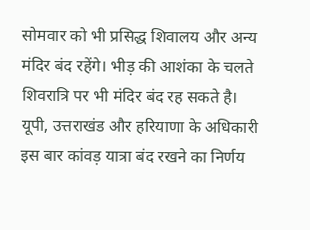सोमवार को भी प्रसिद्ध शिवालय और अन्य मंदिर बंद रहेंगे। भीड़ की आशंका के चलते शिवरात्रि पर भी मंदिर बंद रह सकते है।
यूपी, उत्तराखंड और हरियाणा के अधिकारी इस बार कांवड़ यात्रा बंद रखने का निर्णय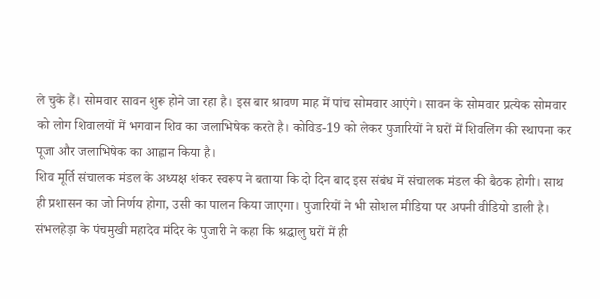ले चुके हैं। सोमवार सावन शुरू होने जा रहा है। इस बार श्रावण माह में पांच सोमवार आएंगे। सावन के सोमवार प्रत्येक सोमवार को लोग शिवालयों में भगवान शिव का जलाभिषेक करते है। कोविड-19 को लेकर पुजारियों ने घरों में शिवलिंग की स्थापना कर पूजा और जलाभिषेक का आह्वान किया है।
शिव मूर्ति संचालक मंडल के अध्यक्ष शंकर स्वरूप ने बताया कि दो दिन बाद इस संबंध में संचालक मंडल की बैठक होगी। साथ ही प्रशासन का जो निर्णय होगा, उसी का पालन किया जाएगा। पुजारियों ने भी सोशल मीडिया पर अपनी वीडियो डाली है। संभलहेड़ा के पंचमुखी महादेव मंदिर के पुजारी ने कहा कि श्रद्धालु घरों में ही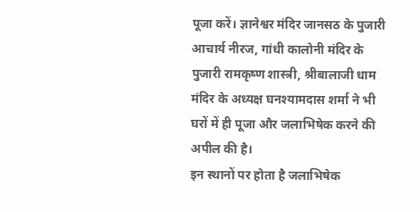पूजा करें। ज्ञानेश्वर मंदिर जानसठ के पुजारी आचार्य नीरज, गांधी कालोनी मंदिर के पुजारी रामकृष्ण शास्त्री, श्रीबालाजी धाम मंदिर के अध्यक्ष घनश्यामदास शर्मा ने भी घरों में ही पूजा और जलाभिषेक करने की अपील की है।
इन स्थानों पर होता है जलाभिषेक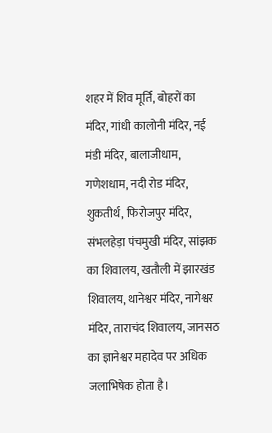शहर में शिव मूर्ति, बोहरों का मंदिर, गांधी कालोनी मंदिर, नई मंडी मंदिर, बालाजीधाम, गणेशधाम, नदी रोड मंदिर, शुकतीर्थ, फिरोजपुर मंदिर, संभलहेड़ा पंचमुखी मंदिर, सांझक का शिवालय, खतौली में झारखंड शिवालय, थानेश्वर मंदिर, नागेश्वर मंदिर, ताराचंद शिवालय, जानसठ का ज्ञानेश्वर महादेव पर अधिक जलाभिषेक होता है।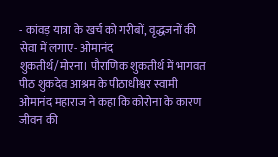- कांवड़ यात्रा के खर्च को गरीबों, वृद्धजनों की सेवा में लगाए- ओमानंद
शुकतीर्थ/मोरना। पौराणिक शुकतीर्थ में भागवत पीठ शुकदेव आश्रम के पीठाधीश्वर स्वामी ओमानंद महाराज ने कहा कि कोरोना के कारण जीवन की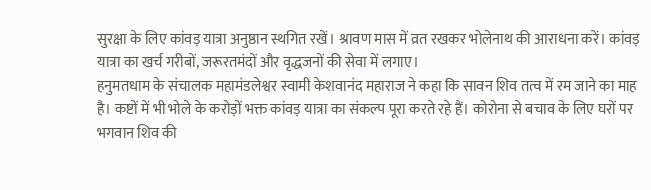सुरक्षा के लिए कांवड़ यात्रा अनुष्ठान स्थगित रखें। श्रावण मास में व्रत रखकर भोलेनाथ की आराधना करें। कांवड़ यात्रा का खर्च गरीबों, जरूरतमंदों और वृद्धजनों की सेवा में लगाए।
हनुमतधाम के संचालक महामंडलेश्वर स्वामी केशवानंद महाराज ने कहा कि सावन शिव तत्व में रम जाने का माह है। कष्टों में भी भोले के करोड़ों भक्त कांवड़ यात्रा का संकल्प पूरा करते रहे हैं। कोरोना से बचाव के लिए घरों पर भगवान शिव की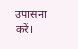उपासना करें।